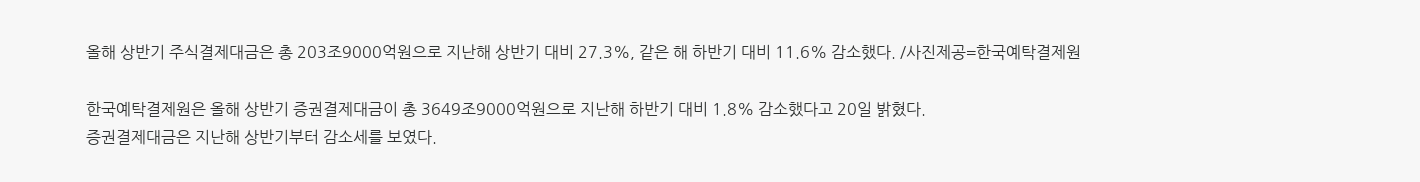올해 상반기 주식결제대금은 총 203조9000억원으로 지난해 상반기 대비 27.3%, 같은 해 하반기 대비 11.6% 감소했다. /사진제공=한국예탁결제원

한국예탁결제원은 올해 상반기 증권결제대금이 총 3649조9000억원으로 지난해 하반기 대비 1.8% 감소했다고 20일 밝혔다.
증권결제대금은 지난해 상반기부터 감소세를 보였다.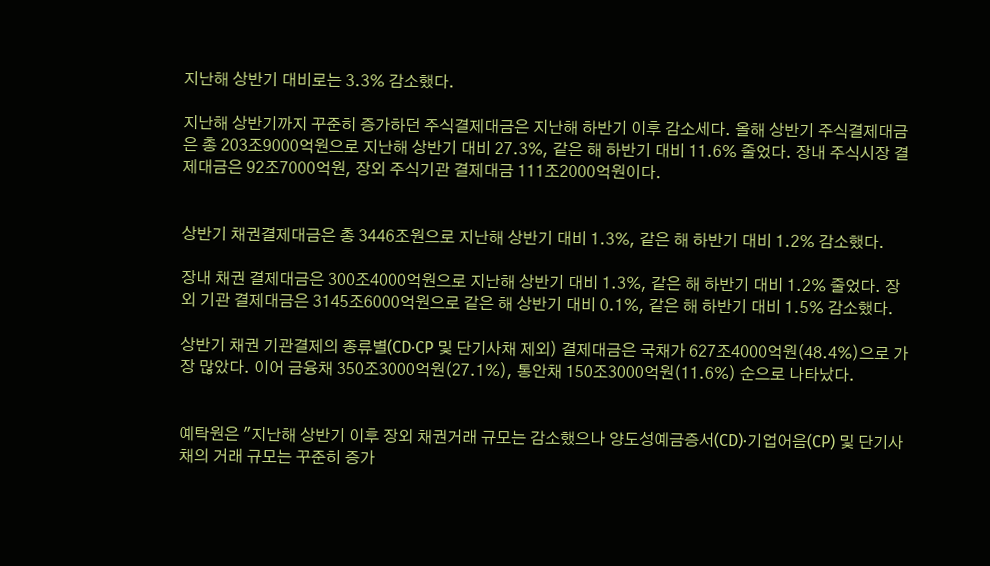지난해 상반기 대비로는 3.3% 감소했다.

지난해 상반기까지 꾸준히 증가하던 주식결제대금은 지난해 하반기 이후 감소세다. 올해 상반기 주식결제대금은 총 203조9000억원으로 지난해 상반기 대비 27.3%, 같은 해 하반기 대비 11.6% 줄었다. 장내 주식시장 결제대금은 92조7000억원, 장외 주식기관 결제대금 111조2000억원이다.


상반기 채권결제대금은 총 3446조원으로 지난해 상반기 대비 1.3%, 같은 해 하반기 대비 1.2% 감소했다.

장내 채권 결제대금은 300조4000억원으로 지난해 상반기 대비 1.3%, 같은 해 하반기 대비 1.2% 줄었다. 장외 기관 결제대금은 3145조6000억원으로 같은 해 상반기 대비 0.1%, 같은 해 하반기 대비 1.5% 감소했다.

상반기 채권 기관결제의 종류별(CD·CP 및 단기사채 제외) 결제대금은 국채가 627조4000억원(48.4%)으로 가장 많았다. 이어 금융채 350조3000억원(27.1%), 통안채 150조3000억원(11.6%) 순으로 나타났다.


예탁원은 "지난해 상반기 이후 장외 채권거래 규모는 감소했으나 양도성예금증서(CD)·기업어음(CP) 및 단기사채의 거래 규모는 꾸준히 증가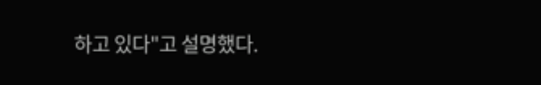하고 있다"고 설명했다.